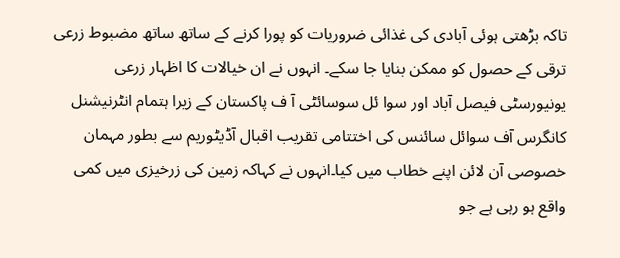تاکہ بڑھتی ہوئی آبادی کی غذائی ضروریات کو پورا کرنے کے ساتھ ساتھ مضبوط زرعی ترقی کے حصول کو ممکن بنایا جا سکے۔ انہوں نے ان خیالات کا اظہار زرعی یونیورسٹی فیصل آباد اور سوا ئل سوسائٹی آ ف پاکستان کے زیرا ہتمام انٹرنیشنل کانگرس آف سوائل سائنس کی اختتامی تقریب اقبال آڈیٹوریم سے بطور مہمان خصوصی آن لائن اپنے خطاب میں کیا۔انہوں نے کہاکہ زمین کی زرخیزی میں کمی واقع ہو رہی ہے جو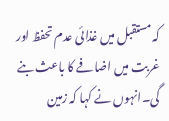کہ مستقبل میں غذائی عدم تحفظ اور غربت میں اضافے کا باعث بنے گی۔انہوں نے کہا کہ زمین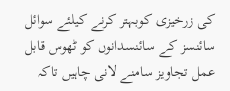کی زرخیزی کوبہتر کرنے کیلئے سوائل سائنسز کے سائنسدانوں کو ٹھوس قابل عمل تجاویز سامنے لانی چاہیں تاکہ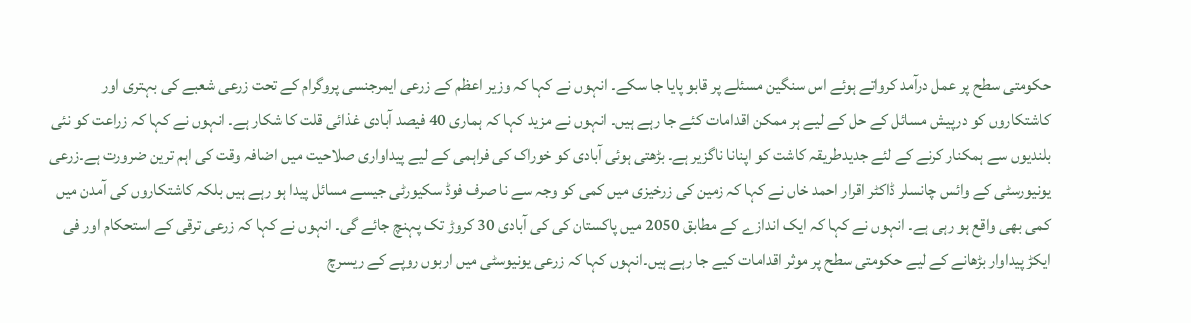حکومتی سطح پر عمل درآمد کرواتے ہوئے اس سنگین مسئلے پر قابو پایا جا سکے۔ انہوں نے کہا کہ وزیر اعظم کے زرعی ایمرجنسی پروگرام کے تحت زرعی شعبے کی بہتری اور کاشتکاروں کو درپیش مسائل کے حل کے لیے ہر ممکن اقدامات کئے جا رہے ہیں۔ انہوں نے مزید کہا کہ ہماری 40 فیصد آبادی غذائی قلت کا شکار ہے۔ انہوں نے کہا کہ زراعت کو نئی بلندیوں سے ہمکنار کرنے کے لئے جدیدطریقہ کاشت کو اپنانا ناگزیر ہے۔ بڑھتی ہوئی آبادی کو خوراک کی فراہمی کے لیے پیداواری صلاحیت میں اضافہ وقت کی اہم ترین ضرورت ہے۔زرعی یونیورسٹی کے وائس چانسلر ڈاکٹر اقرار احمد خاں نے کہا کہ زمین کی زرخیزی میں کمی کو وجہ سے نا صرف فوڈ سکیورٹی جیسے مسائل پیدا ہو رہے ہیں بلکہ کاشتکاروں کی آمدن میں کمی بھی واقع ہو رہی ہے۔ انہوں نے کہا کہ ایک اندازے کے مطابق 2050 میں پاکستان کی کی آبادی 30 کروڑ تک پہنچ جائے گی۔ انہوں نے کہا کہ زرعی ترقی کے استحکام اور فی ایکڑ پیداوار بڑھانے کے لیے حکومتی سطح پر موثر اقدامات کیے جا رہے ہیں۔انہوں کہا کہ زرعی یونیوسٹی میں اربوں روپے کے ریسرچ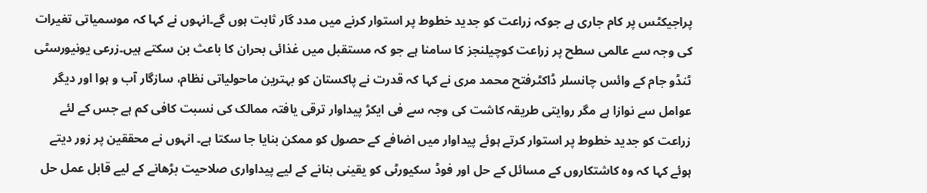پراجیکٹس پر کام جاری ہے جوکہ زراعت کو جدید خطوط پر استوار کرنے میں مدد گار ثابت ہوں گے۔انہوں نے کہا کہ موسمیاتی تغیرات کی وجہ سے عالمی سطح پر زراعت کوچیلنجز کا سامنا ہے جو کہ مستقبل میں غذائی بحران کا باعث بن سکتے ہیں۔زرعی یونیورسٹی ٹنڈو جام کے وائس چانسلر ڈاکٹرفتح محمد مری نے کہا کہ قدرت نے پاکستان کو بہترین ماحولیاتی نظام، سازگار آب و ہوا اور دیگر عوامل سے نوازا ہے مگر روایتی طریقہ کاشت کی وجہ سے فی ایکڑ پیداوار ترقی یافتہ ممالک کی نسبت کافی کم ہے جس کے لئے زراعت کو جدید خطوط پر استوار کرتے ہوئے پیداوار میں اضافے کے حصول کو ممکن بنایا جا سکتا ہے۔ انہوں نے محققین پر زور دیتے ہوئے کہا کہ وہ کاشتکاروں کے مسائل کے حل اور فوڈ سکیورٹی کو یقینی بنانے کے لیے پیداواری صلاحیت بڑھانے کے لیے قابل عمل حل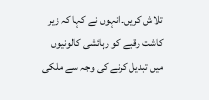تلاش کریں۔انہوں نے کہا کہ زیر کاشت رقبے کو رہائشی کالونیوں میں تبدیل کرنے کی وجہ سے ملکی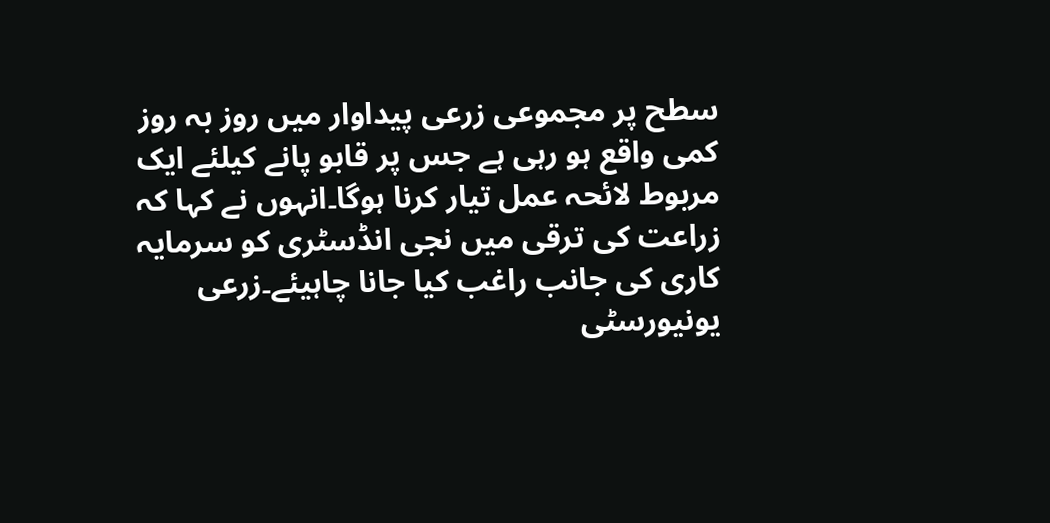سطح پر مجموعی زرعی پیداوار میں روز بہ روز کمی واقع ہو رہی ہے جس پر قابو پانے کیلئے ایک مربوط لائحہ عمل تیار کرنا ہوگا۔انہوں نے کہا کہ زراعت کی ترقی میں نجی انڈسٹری کو سرمایہ کاری کی جانب راغب کیا جانا چاہیئے۔زرعی یونیورسٹی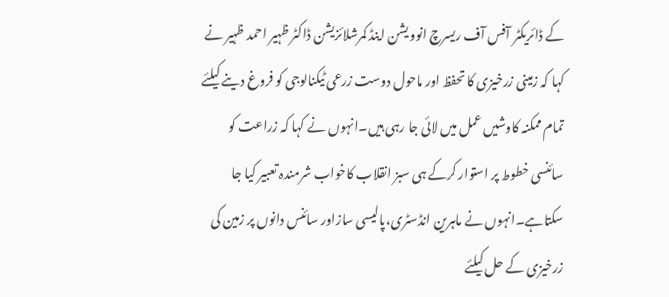کے ڈائریکٹر آفس آف ریسرچ انوویشن اینڈ کمرشلائزیشن ڈاکٹر ظہیر احمد ظہیر نے کہا کہ زمینی زرخیزی کا تحفظ اور ماحول دوست زرعی ٹیکنالوجی کو فروغ دینے کیلئے تمام ممکنہ کاوشیں عمل میں لائی جا رہی ہیں۔انہوں نے کہا کہ زراعت کو سائنسی خطوط پر استوار کرکے ہی سبز انقلاب کاخواب شرمندہ تعبیر کیا جا سکتاہے۔انہوں نے ماہرین انڈسٹری،پالیسی سازاور سائنس دانوں پر زمین کی زرخیزی کے حل کیلئے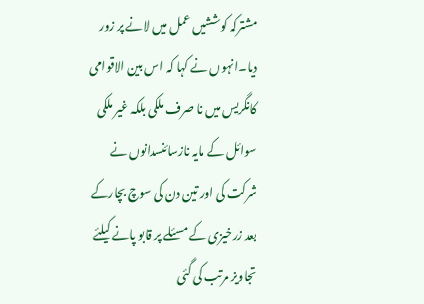مشترکہ کوششیں عمل میں لانے پر زور دیا۔انہوں نے کہا کہ اس بین الاقوامی کانگریس میں نا صرف ملکی بلکہ غیر ملکی سوائل کے مایہ نازسائنسدانوں نے شرکت کی اور تین دن کی سوچ بچارکے بعد زرخیزی کے مسئلے پر قابو پانے کیلئے تجاویز مرتب کی گئی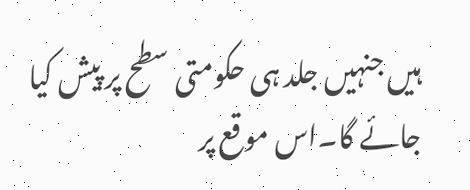ہیں جنہیں جلد ہی حکومتی سطح پر پیش کیا جائے گا۔اس موقع پر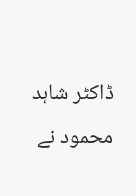ڈاکٹر شاہد محمود نے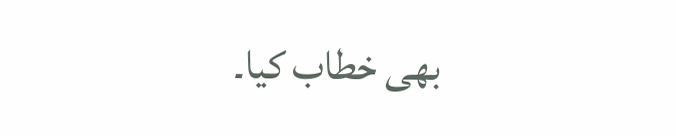بھی خطاب کیا۔